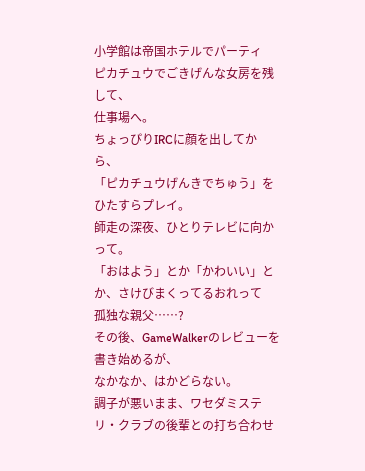小学館は帝国ホテルでパーティ
ピカチュウでごきげんな女房を残して、
仕事場へ。
ちょっぴりIRCに顔を出してから、
「ピカチュウげんきでちゅう」をひたすらプレイ。
師走の深夜、ひとりテレビに向かって。
「おはよう」とか「かわいい」とか、さけびまくってるおれって
孤独な親父……?
その後、GameWalkerのレビューを書き始めるが、
なかなか、はかどらない。
調子が悪いまま、ワセダミステリ・クラブの後輩との打ち合わせ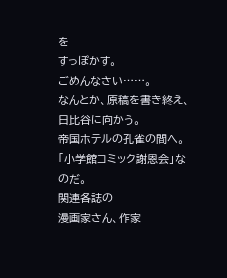を
すっぽかす。
ごめんなさい……。
なんとか、原稿を書き終え、日比谷に向かう。
帝国ホテルの孔雀の間へ。
「小学館コミック謝恩会」なのだ。
関連各誌の
漫画家さん、作家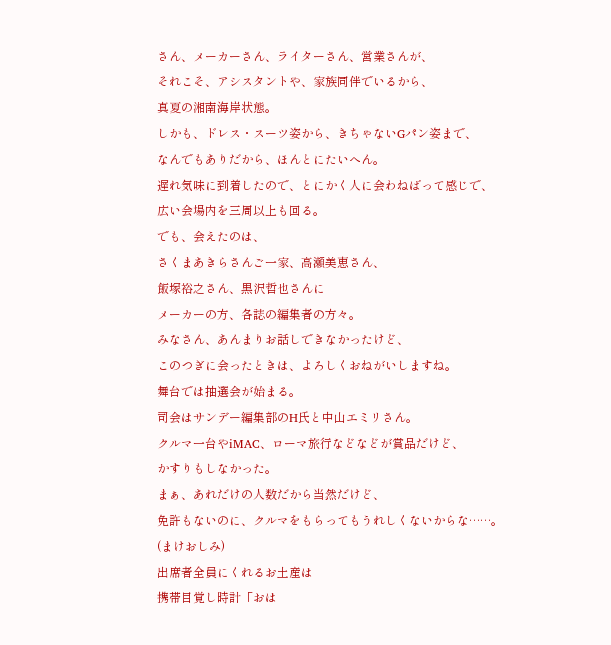さん、メーカーさん、ライターさん、営業さんが、
それこそ、アシスタントや、家族同伴でいるから、
真夏の湘南海岸状態。
しかも、ドレス・スーツ姿から、きちゃないGパン姿まで、
なんでもありだから、ほんとにたいへん。
遅れ気味に到着したので、とにかく人に会わねばって感じで、
広い会場内を三周以上も回る。
でも、会えたのは、
さくまあきらさんご一家、高瀬美恵さん、
飯塚裕之さん、黒沢哲也さんに
メーカーの方、各誌の編集者の方々。
みなさん、あんまりお話しできなかったけど、
このつぎに会ったときは、よろしくおねがいしますね。
舞台では抽選会が始まる。
司会はサンデー編集部のH氏と中山エミリさん。
クルマ一台やiMAC、ローマ旅行などなどが賞品だけど、
かすりもしなかった。
まぁ、あれだけの人数だから当然だけど、
免許もないのに、クルマをもらってもうれしくないからな……。
(まけおしみ)
出席者全員にくれるお土産は
携帯目覚し時計「おは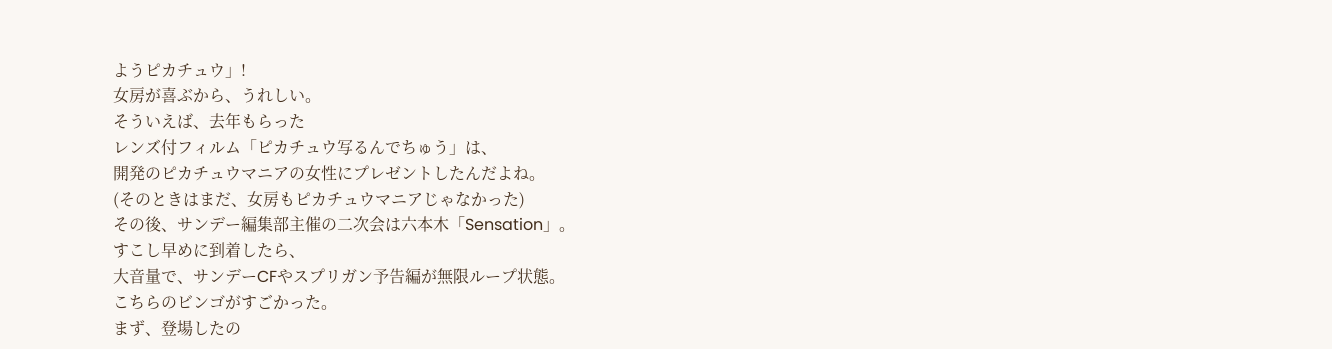ようピカチュウ」!
女房が喜ぶから、うれしい。
そういえば、去年もらった
レンズ付フィルム「ピカチュウ写るんでちゅう」は、
開発のピカチュウマニアの女性にプレゼントしたんだよね。
(そのときはまだ、女房もピカチュウマニアじゃなかった)
その後、サンデー編集部主催の二次会は六本木「Sensation」。
すこし早めに到着したら、
大音量で、サンデーCFやスプリガン予告編が無限ループ状態。
こちらのビンゴがすごかった。
まず、登場したの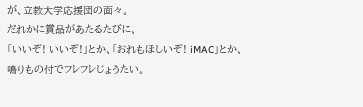が、立教大学応援団の面々。
だれかに賞品があたるたびに、
「いいぞ! いいぞ!」とか、「おれもほしいぞ! iMAC」とか、
鳴りもの付でフレフレじょうたい。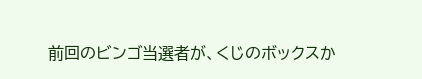前回のビンゴ当選者が、くじのボックスか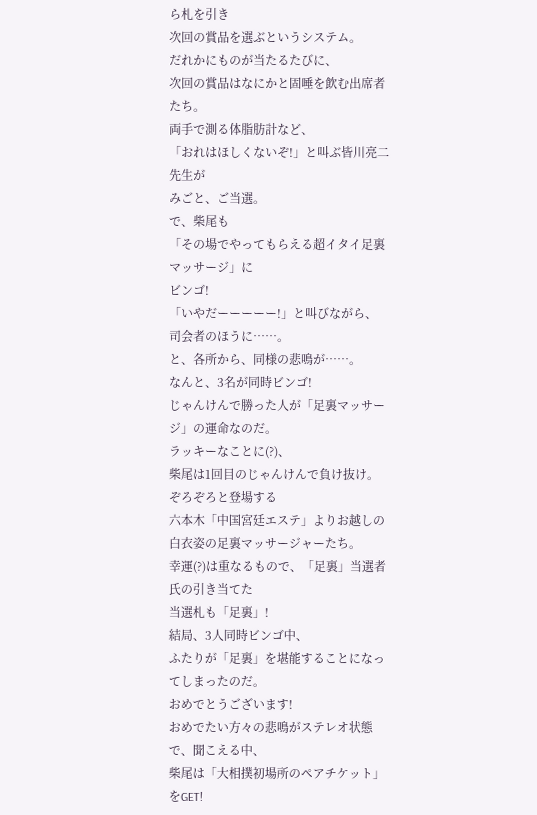ら札を引き
次回の賞品を選ぶというシステム。
だれかにものが当たるたびに、
次回の賞品はなにかと固唾を飲む出席者たち。
両手で測る体脂肪計など、
「おれはほしくないぞ!」と叫ぶ皆川亮二先生が
みごと、ご当選。
で、柴尾も
「その場でやってもらえる超イタイ足裏マッサージ」に
ビンゴ!
「いやだーーーーー!」と叫びながら、
司会者のほうに……。
と、各所から、同様の悲鳴が……。
なんと、3名が同時ビンゴ!
じゃんけんで勝った人が「足裏マッサージ」の運命なのだ。
ラッキーなことに(?)、
柴尾は1回目のじゃんけんで負け抜け。
ぞろぞろと登場する
六本木「中国宮廷エステ」よりお越しの
白衣姿の足裏マッサージャーたち。
幸運(?)は重なるもので、「足裏」当選者氏の引き当てた
当選札も「足裏」!
結局、3人同時ビンゴ中、
ふたりが「足裏」を堪能することになってしまったのだ。
おめでとうございます!
おめでたい方々の悲鳴がステレオ状態で、聞こえる中、
柴尾は「大相撲初場所のペアチケット」をGET!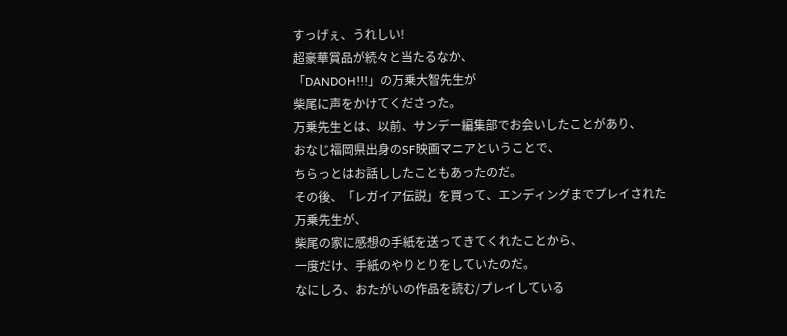すっげぇ、うれしい!
超豪華賞品が続々と当たるなか、
「DANDOH!!!」の万乗大智先生が
柴尾に声をかけてくださった。
万乗先生とは、以前、サンデー編集部でお会いしたことがあり、
おなじ福岡県出身のSF映画マニアということで、
ちらっとはお話ししたこともあったのだ。
その後、「レガイア伝説」を買って、エンディングまでプレイされた
万乗先生が、
柴尾の家に感想の手紙を送ってきてくれたことから、
一度だけ、手紙のやりとりをしていたのだ。
なにしろ、おたがいの作品を読む/プレイしている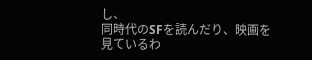し、
同時代のSFを読んだり、映画を見ているわ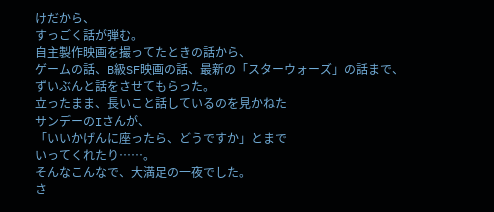けだから、
すっごく話が弾む。
自主製作映画を撮ってたときの話から、
ゲームの話、B級SF映画の話、最新の「スターウォーズ」の話まで、
ずいぶんと話をさせてもらった。
立ったまま、長いこと話しているのを見かねた
サンデーのIさんが、
「いいかげんに座ったら、どうですか」とまで
いってくれたり……。
そんなこんなで、大満足の一夜でした。
さ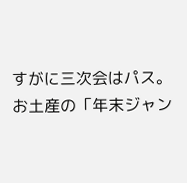すがに三次会はパス。
お土産の「年末ジャン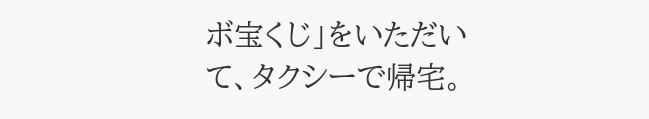ボ宝くじ」をいただいて、タクシーで帰宅。